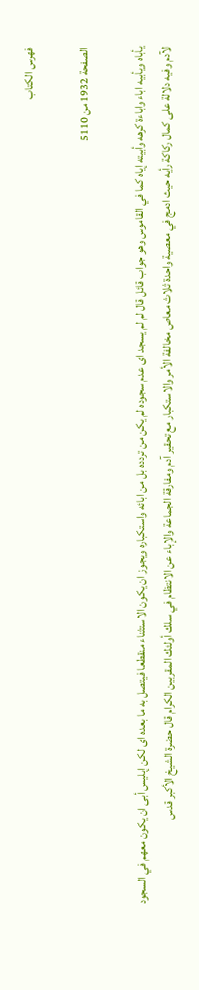فهرس الكتاب

الصفحة 1932 من 5110

يأباه ويأبيه اباء واباءة كرهه وأبيته إياه كما في القاموس وهو جواب قائل قال لم لم يسجد اى عدم سجوده لم يكن من تردده بل من ابائه واستكباره ويجوز ان يكون الاستثناء منقطعا فيتصل به ما بعده اى لكن إبليس أبى ان يكون معهم في السجود لآدم وفيه دلالة على كمال ركاكة رأيه حيث ادمج في معصية واحدة ثلاث معاص مخالفة الأمر والاستكبار مع تحقير آدم ومفارقة الجماعة والإباء عن الانتظام في سلك أولئك المقربين الكرام قال حضرة الشيخ الأكبر قدس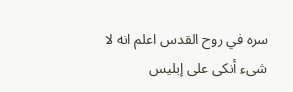سره في روح القدس اعلم انه لا شىء أنكى على إبليس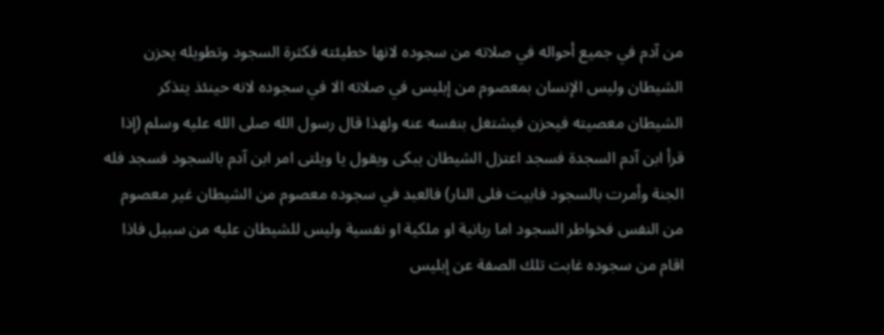من آدم في جميع أحواله في صلاته من سجوده لانها خطيئته فكثرة السجود وتطويله يحزن الشيطان وليس الإنسان بمعصوم من إبليس في صلاته الا في سجوده لانه حينئذ يتذكر الشيطان معصيته فيحزن فيشتغل بنفسه عنه ولهذا قال رسول الله صلى الله عليه وسلم (إذا قرأ ابن آدم السجدة فسجد اعتزل الشيطان يبكى ويقول يا ويلتى امر ابن آدم بالسجود فسجد فله الجنة وأمرت بالسجود فابيت فلى النار) فالعبد في سجوده معصوم من الشيطان غير معصوم من النفس فخواطر السجود اما ربانية او ملكية او نفسية وليس للشيطان عليه من سبيل فاذا اقام من سجوده غابت تلك الصفة عن إبليس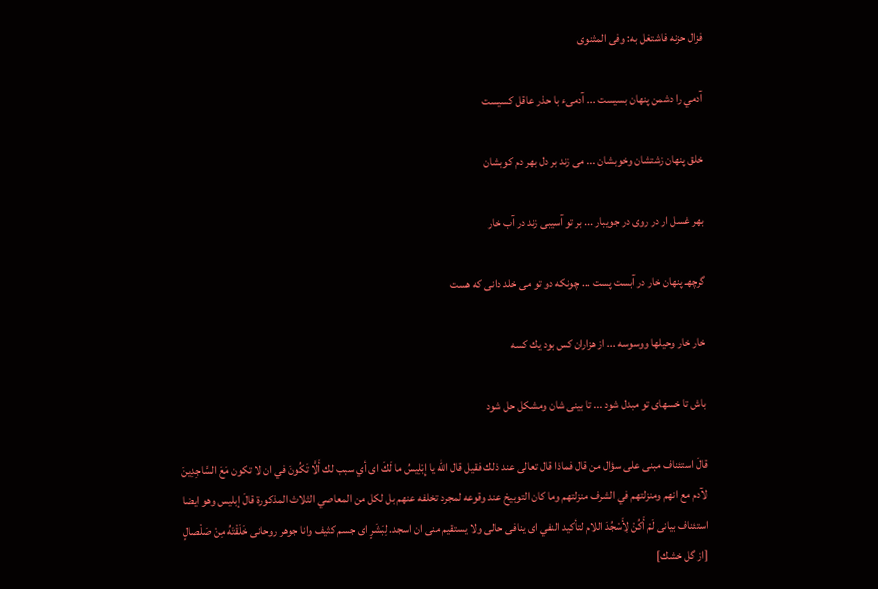فزال حزنه فاشتغل به: وفى المثنوى

آدمي را دشمن پنهان بسيست ... آدمىء با حذر عاقل كسيست

خلق پنهان زشتشان وخوبشان ... مى زند بر دل بهر دم كوبشان

بهر غسل ار در روى در جويبار ... بر تو آسيبى زند در آب خار

گرچهـ پنهان خار در آبست پست ... چونكه دو تو مى خلد دانى كه هست

خار خار وحيلها ووسوسه ... از هزاران كس بود يك كسه

باش تا خسهاى تو مبدل شود ... تا بينى شان ومشكل حل شود

قالَ استئناف مبنى على سؤال من قال فماذا قال تعالى عند ذلك فقيل قال الله يا إِبْلِيسُ ما لَكَ اى أي سبب لك أَلَّا تَكُونَ في ان لا تكون مَعَ السَّاجِدِينَ لآدم مع انهم ومنزلتهم في الشرف منزلتهم وما كان التوبيخ عند وقوعه لمجرد تخلفه عنهم بل لكل من المعاصي الثلاث المذكورة قالَ إبليس وهو ايضا استئناف بيانى لَمْ أَكُنْ لِأَسْجُدَ اللام لتأكيد النفي اى ينافى حالى ولا يستقيم منى ان اسجد. لِبَشَرٍ اى جسم كثيف وانا جوهر روحانى خَلَقْتَهُ مِنْ صَلْصالٍ [از گل خشك]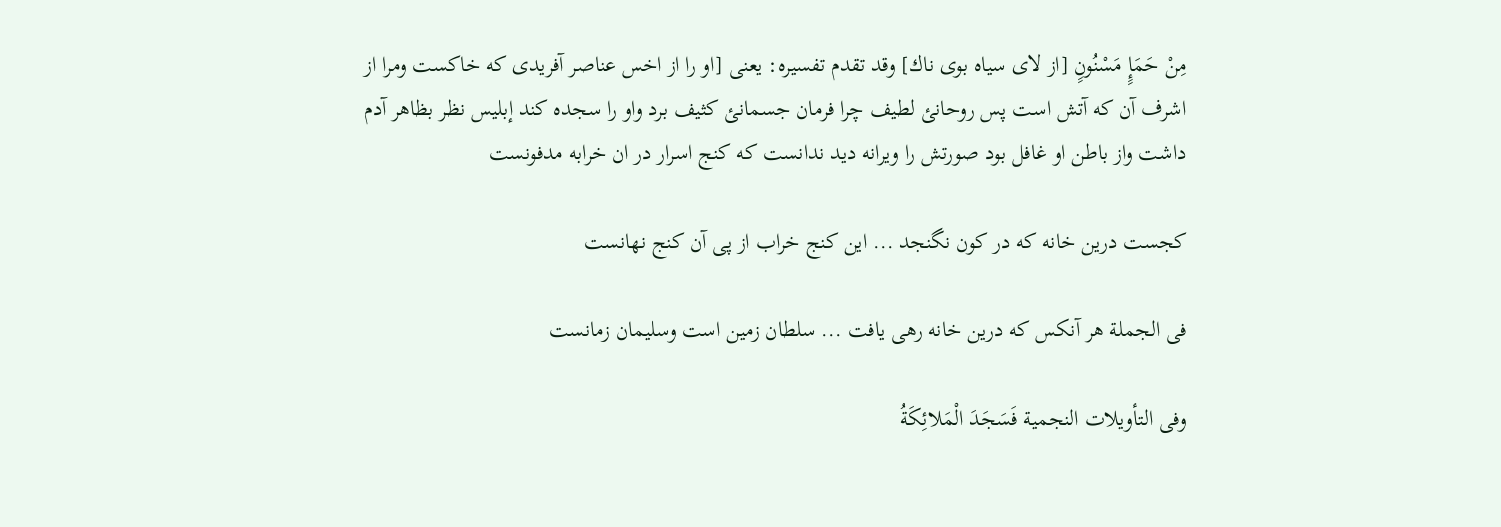مِنْ حَمَإٍ مَسْنُونٍ [از لاى سياه بوى ناك] وقد تقدم تفسيره: يعنى [او را از اخس عناصر آفريدى كه خاكست ومرا از اشرف آن كه آتش است پس روحانئ لطيف چرا فرمان جسمانئ كثيف برد واو را سجده كند إبليس نظر بظاهر آدم داشت واز باطن او غافل بود صورتش را ويرانه ديد ندانست كه كنج اسرار در ان خرابه مدفونست

كجست درين خانه كه در كون نگنجد ... اين كنج خراب از پى آن كنج نهانست

فى الجملة هر آنكس كه درين خانه رهى يافت ... سلطان زمين است وسليمان زمانست

وفى التأويلات النجمية فَسَجَدَ الْمَلائِكَةُ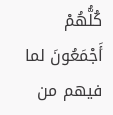كُلُّهُمْ أَجْمَعُونَ لما فيهم من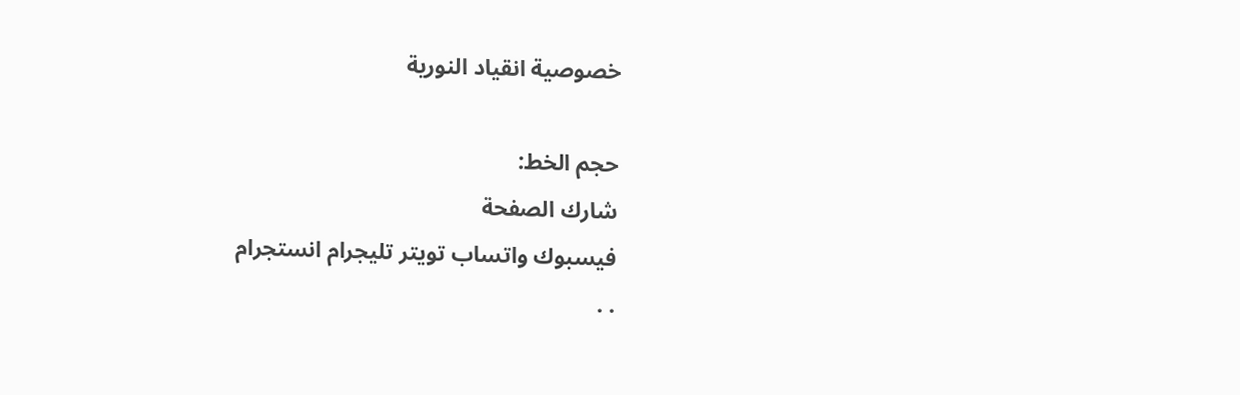خصوصية انقياد النورية

حجم الخط:
شارك الصفحة
فيسبوك واتساب تويتر تليجرام انستجرام
. .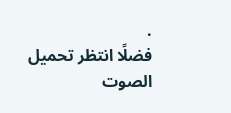.
فضلًا انتظر تحميل الصوت